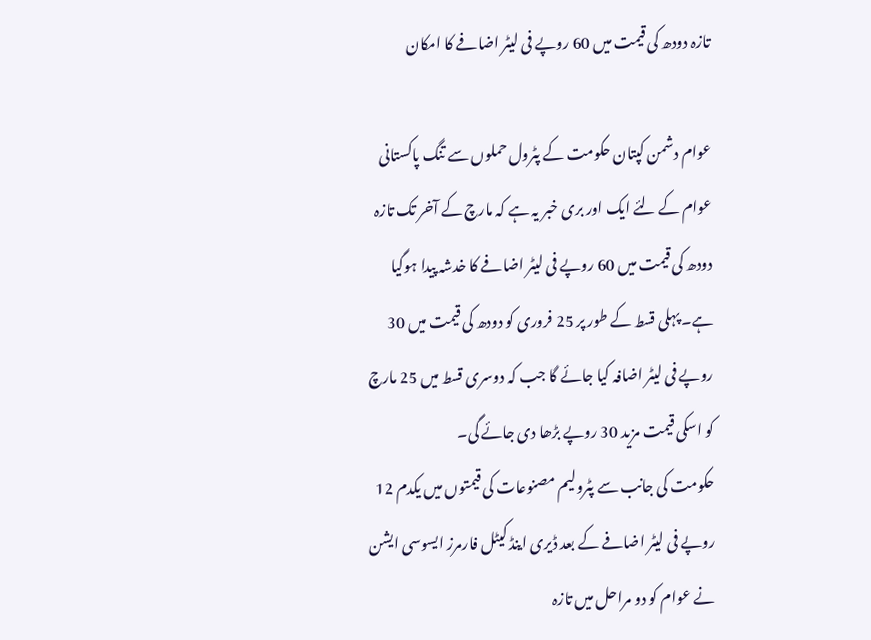تازہ دودھ کی قیمت میں 60 روپے فی لیٹر اضافے کا امکان

عوام دشمن کپتان حکومت کے پٹرول حملوں سے تنگ پاکستانی عوام کے لئے ایک اور بری خبر یہ ہے کہ مارچ کے آخر تک تازہ دودھ کی قیمت میں 60 روپے فی لیٹر اضافے کا خدشہ پیدا ہوگیا ہے۔ پہلی قسط کے طور پر 25 فروری کو دودھ کی قیمت میں 30 روپے فی لیٹر اضافہ کیا جائے گا جب کہ دوسری قسط میں 25 مارچ کو اسکی قیمت مزید 30 روپے بڑھا دی جائے گی۔
حکومت کی جانب سے پٹرولیم مصنوعات کی قیمتوں میں یکدم 12 روپے فی لیٹر اضافے کے بعد ڈیری اینڈ کیٹل فارمرز ایسوسی ایشن نے عوام کو دو مراحل میں تازہ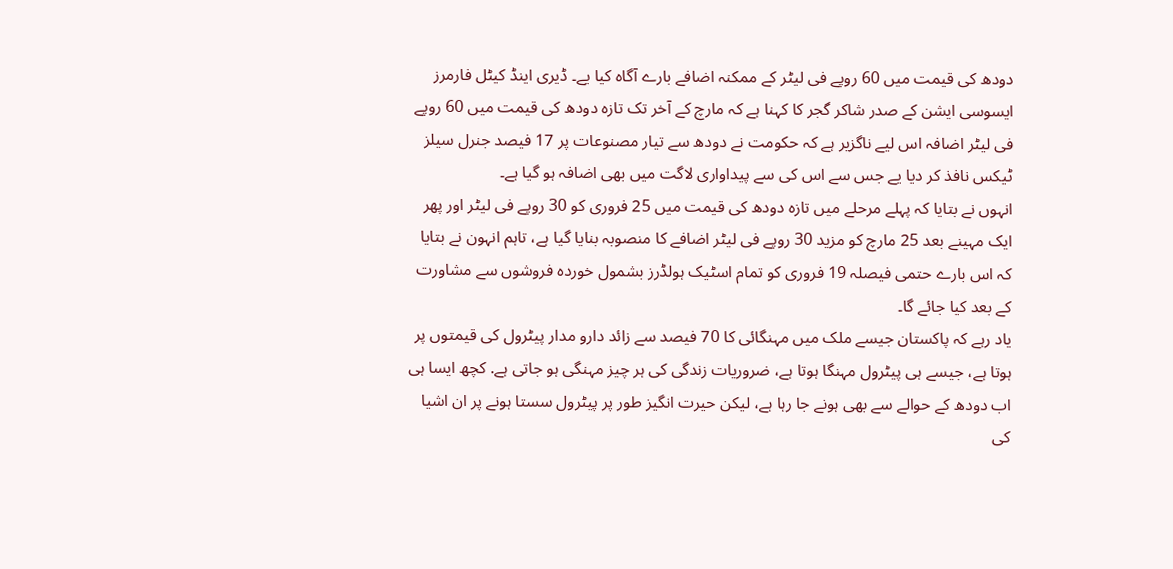دودھ کی قیمت میں 60 روپے فی لیٹر کے ممکنہ اضافے بارے آگاہ کیا یے۔ ڈیری اینڈ کیٹل فارمرز ایسوسی ایشن کے صدر شاکر گجر کا کہنا ہے کہ مارچ کے آخر تک تازہ دودھ کی قیمت میں 60 روپے فی لیٹر اضافہ اس لیے ناگزیر ہے کہ حکومت نے دودھ سے تیار مصنوعات پر 17 فیصد جنرل سیلز ٹیکس نافذ کر دیا یے جس سے اس کی سے پیداواری لاگت میں بھی اضافہ ہو گیا ہے۔
انہوں نے بتایا کہ پہلے مرحلے میں تازہ دودھ کی قیمت میں 25 فروری کو 30 روپے فی لیٹر اور پھر ایک مہینے بعد 25 مارچ کو مزید 30 روپے فی لیٹر اضافے کا منصوبہ بنایا گیا ہے، تاہم انہون نے بتایا کہ اس بارے حتمی فیصلہ 19 فروری کو تمام اسٹیک ہولڈرز بشمول خوردہ فروشوں سے مشاورت کے بعد کیا جائے گا۔
یاد رہے کہ پاکستان جیسے ملک میں مہنگائی کا 70 فیصد سے زائد دارو مدار پیٹرول کی قیمتوں پر ہوتا ہے، جیسے ہی پیٹرول مہنگا ہوتا ہے، ضروریات زندگی کی ہر چیز مہنگی ہو جاتی ہے. کچھ ایسا ہی اب دودھ کے حوالے سے بھی ہونے جا رہا ہے، لیکن حیرت انگیز طور پر پیٹرول سستا ہونے پر ان اشیا کی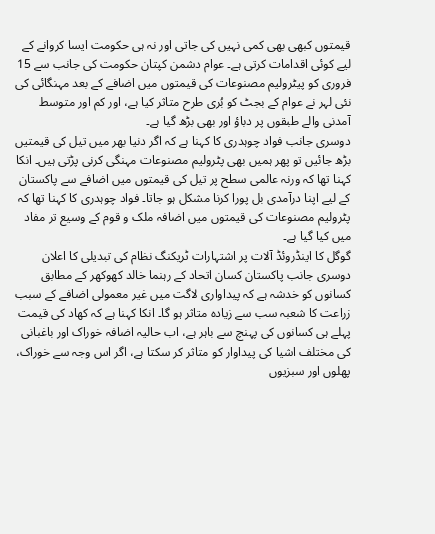قیمتوں کبھی بھی کمی نہیں کی جاتی اور نہ ہی حکومت ایسا کروانے کے لیے کوئی اقدامات کرتی ہے۔ عوام دشمن کپتان حکومت کی جانب سے 15 فروری کو پیٹرولیم مصنوعات کی قیمتوں میں اضافے کے بعد مہنگائی کی نئی لہر نے عوام کے بجٹ کو بُری طرح متاثر کیا ہے، اور کم اور متوسط آمدنی والے طبقوں پر دباؤ اور بھی بڑھ گیا ہے۔
دوسری جانب فواد چوہدری کا کہنا ہے کہ اگر دنیا بھر میں تیل کی قیمتیں بڑھ جائیں تو پھر ہمیں بھی پٹرولیم مصنوعات مہنگی کرنی پڑتی ہیں۔ انکا کہنا تھا کہ ورنہ عالمی سطح پر تیل کی قیمتوں میں اضافے سے پاکستان کے لیے اپنا درآمدی بل پورا کرنا مشکل ہو جاتا۔ فواد چوہدری کا کہنا تھا کہ پٹرولیم مصنوعات کی قیمتوں میں اضافہ ملک و قوم کے وسیع تر مفاد میں کیا گیا ہے۔
گوگل کا اینڈروئڈ آلات پر اشتہارات ٹریکنگ نظام کی تبدیلی کا اعلان
دوسری جانب پاکستان کسان اتحاد کے رہنما خالد کھوکھر کے مطابق کسانوں کو خدشہ ہے کہ پیداواری لاگت میں غیر معمولی اضافے کے سبب زراعت کا شعبہ سب سے زیادہ متاثر ہو گا۔ انکا کہنا ہے کہ کھاد کی قیمت پہلے ہی کسانوں کی پہنچ سے باہر ہے، اب حالیہ اضافہ خوراک اور باغبانی کی مختلف اشیا کی پیداوار کو متاثر کر سکتا ہے، اگر اس وجہ سے خوراک، پھلوں اور سبزیوں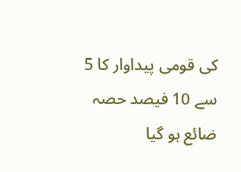کی قومی پیداوار کا 5 سے 10 فیصد حصہ ضائع ہو گیا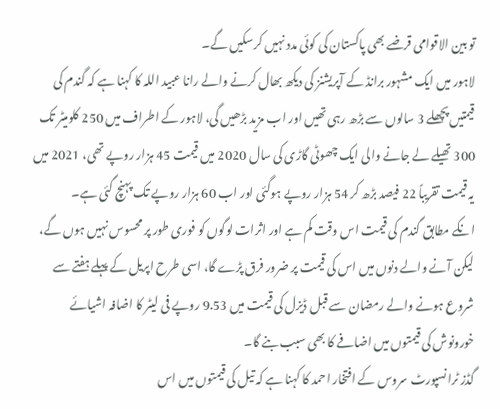تو بین الاقوامی قرضے بھی پاکستان کی کوئی مدد نہیں کرسکیں گے۔
لاہور میں ایک مشہور برانڈ کے آپریشنز کی دیکھ بھال کرنے والے رانا عبید اللہ کا کہنا ہے کہ گندم کی قیمتیں پچھلے 3 سالوں سے بڑھ رہی تھیں اور اب مزید بڑھیں گی، لاہور کے اطراف میں 250 کلومیٹر تک 300 تھیلے لے جانے والی ایک چھوٹی گاڑی کی سال 2020 میں قیمت 45 ہزار روپے تھی، 2021 میں یہ قیمت تقریباً 22 فیصد بڑھ کر 54 ہزار روپے ہوگئی اور اب 60 ہزار روپے تک پہنچ گئی ہے۔
انکے مطابق گندم کی قیمت اس وقت کم ہے اور اثرات لوگوں کو فوری طور پر محسوس نہیں ہوں گے، لیکن آنے والے دنوں میں اس کی قیمت پر ضرور فرق پڑے گا، اسی طرح اپریل کے پہلے ہفتے سے شروع ہونے والے رمضان سے قبل ڈیزل کی قیمت میں 9.53 روپے فی لیٹر کا اضافہ اشیائے خورونوش کی قیمتوں میں اضافے کا بھی سبب بنے گا۔
گڈز ٹرانسپورٹ سروس کے افتخار احمد کا کہنا ہے کہ تیل کی قیمتوں میں اس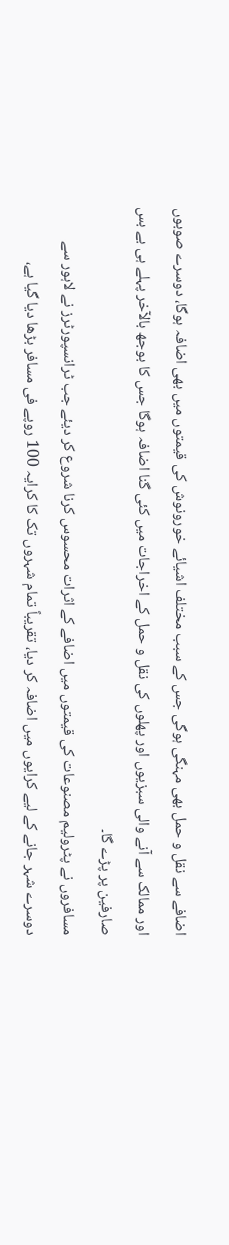اضافے سے نقل و حمل بھی مہنگی ہوگی جس کے سبب مختلف اشیائے خورونوش کی قیمتوں میں بھی اضافہ ہوگا، دوسرے صوبوں اور ممالک سے آنے والی سبزیوں اور پھلوں کی نقل و حمل کے اخراجات میں کئی گنا اضافہ ہوگا جس کا بوجھ بالآخر پہلے ہی بے بس صارفین پر پڑے گا۔
مسافروں نے پٹرولیم مصنوعات کی قیمتوں میں اضافے کے اثرات محسوس کرنا شروع کر دیئے جب ٹرانسپورٹرز نے لاہور سے دوسرے شہر جانے کے لیے کرایوں میں اضافہ کر دیا، تقریباً تمام شہروں تک کا کرایہ 100 روپے فی مسافر بڑھا دیا گیا ہے،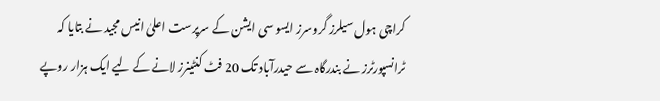کراچی ہول سیلرز گروسرز ایسو سی ایشن کے سرپرست اعلیٰ انیس مجید نے بتایا کہ ٹرانسپورٹرز نے بندرگاہ سے حیدرآباد تک 20 فٹ کنٹینرز لانے کے لیے ایک ہزار روپے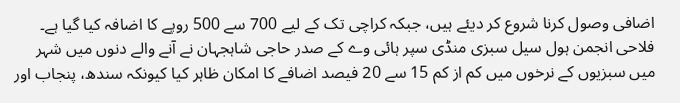اضافی وصول کرنا شروع کر دیئے ہیں، جبکہ کراچی تک کے لیے 700 سے 500 روپے کا اضافہ کیا گیا ہے۔
فلاحی انجمن ہول سیل سبزی منڈی سپر ہائی وے کے صدر حاجی شاہجہان نے آنے والے دنوں میں شہر میں سبزیوں کے نرخوں میں کم از کم 15 سے 20 فیصد اضافے کا امکان ظاہر کیا کیونکہ سندھ، پنجاب اور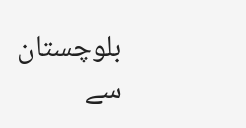بلوچستان سے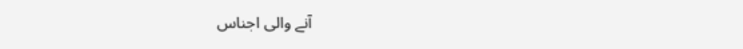آنے والی اجناس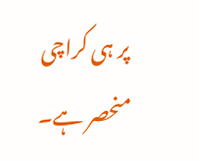پر ہی کراچی منحصر ہے۔